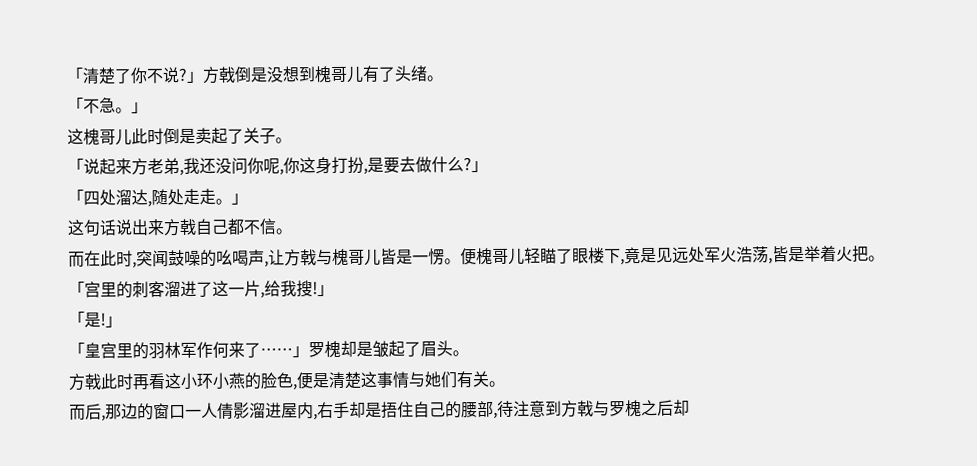「清楚了你不说?」方戟倒是没想到槐哥儿有了头绪。
「不急。」
这槐哥儿此时倒是卖起了关子。
「说起来方老弟,我还没问你呢,你这身打扮,是要去做什么?」
「四处溜达,随处走走。」
这句话说出来方戟自己都不信。
而在此时,突闻鼓噪的吆喝声,让方戟与槐哥儿皆是一愣。便槐哥儿轻瞄了眼楼下,竟是见远处军火浩荡,皆是举着火把。
「宫里的刺客溜进了这一片,给我搜!」
「是!」
「皇宫里的羽林军作何来了……」罗槐却是皱起了眉头。
方戟此时再看这小环小燕的脸色,便是清楚这事情与她们有关。
而后,那边的窗口一人倩影溜进屋内,右手却是捂住自己的腰部,待注意到方戟与罗槐之后却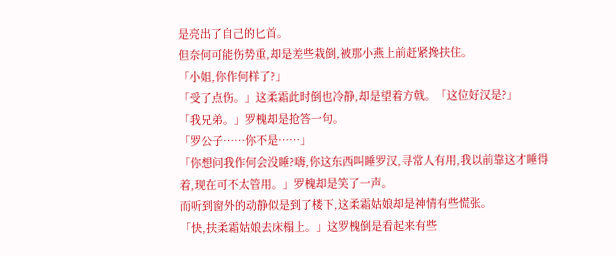是亮出了自己的匕首。
但奈何可能伤势重,却是差些栽倒,被那小燕上前赶紧搀扶住。
「小姐,你作何样了?」
「受了点伤。」这柔霜此时倒也冷静,却是望着方戟。「这位好汉是?」
「我兄弟。」罗槐却是抢答一句。
「罗公子……你不是……」
「你想问我作何会没睡?嗨,你这东西叫睡罗汉,寻常人有用,我以前靠这才睡得着,现在可不太管用。」罗槐却是笑了一声。
而听到窗外的动静似是到了楼下,这柔霜姑娘却是神情有些慌张。
「快,扶柔霜姑娘去床榻上。」这罗槐倒是看起来有些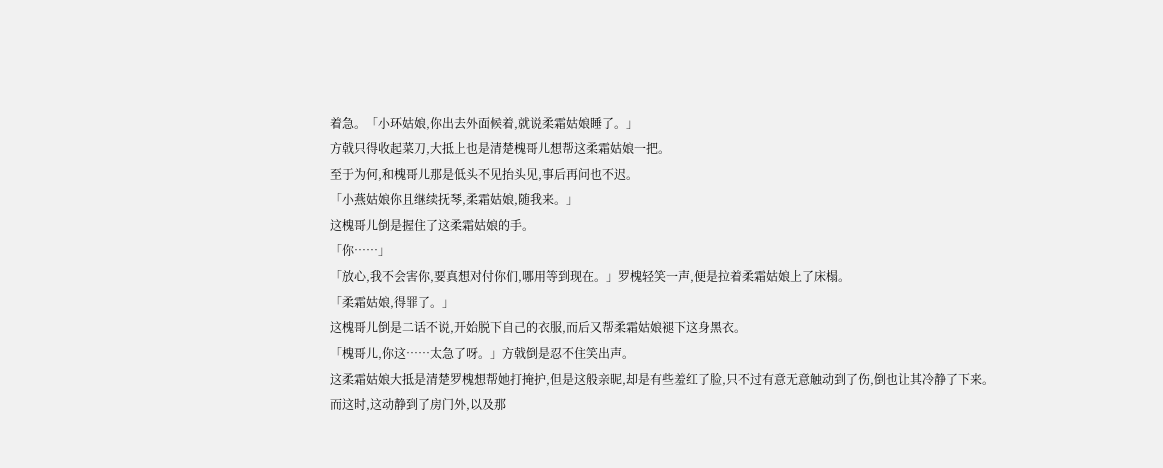着急。「小环姑娘,你出去外面候着,就说柔霜姑娘睡了。」
方戟只得收起菜刀,大抵上也是清楚槐哥儿想帮这柔霜姑娘一把。
至于为何,和槐哥儿那是低头不见抬头见,事后再问也不迟。
「小燕姑娘你且继续抚琴,柔霜姑娘,随我来。」
这槐哥儿倒是握住了这柔霜姑娘的手。
「你……」
「放心,我不会害你,要真想对付你们,哪用等到现在。」罗槐轻笑一声,便是拉着柔霜姑娘上了床榻。
「柔霜姑娘,得罪了。」
这槐哥儿倒是二话不说,开始脱下自己的衣服,而后又帮柔霜姑娘褪下这身黑衣。
「槐哥儿,你这……太急了呀。」方戟倒是忍不住笑出声。
这柔霜姑娘大抵是清楚罗槐想帮她打掩护,但是这般亲昵,却是有些羞红了脸,只不过有意无意触动到了伤,倒也让其冷静了下来。
而这时,这动静到了房门外,以及那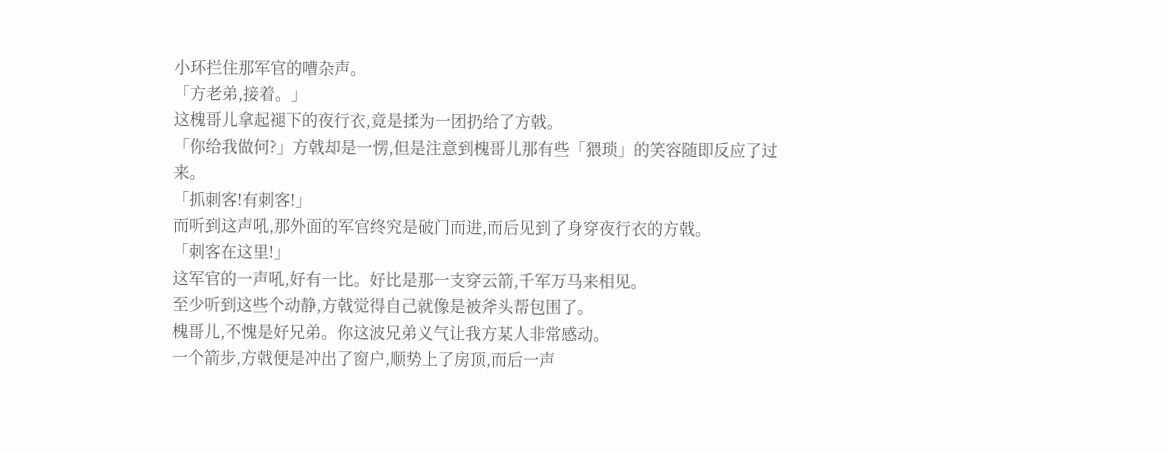小环拦住那军官的嘈杂声。
「方老弟,接着。」
这槐哥儿拿起褪下的夜行衣,竟是揉为一团扔给了方戟。
「你给我做何?」方戟却是一愣,但是注意到槐哥儿那有些「猥琐」的笑容随即反应了过来。
「抓刺客!有刺客!」
而听到这声吼,那外面的军官终究是破门而进,而后见到了身穿夜行衣的方戟。
「刺客在这里!」
这军官的一声吼,好有一比。好比是那一支穿云箭,千军万马来相见。
至少听到这些个动静,方戟觉得自己就像是被斧头帮包围了。
槐哥儿,不愧是好兄弟。你这波兄弟义气让我方某人非常感动。
一个箭步,方戟便是冲出了窗户,顺势上了房顶,而后一声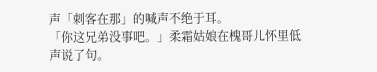声「刺客在那」的喊声不绝于耳。
「你这兄弟没事吧。」柔霜姑娘在槐哥儿怀里低声说了句。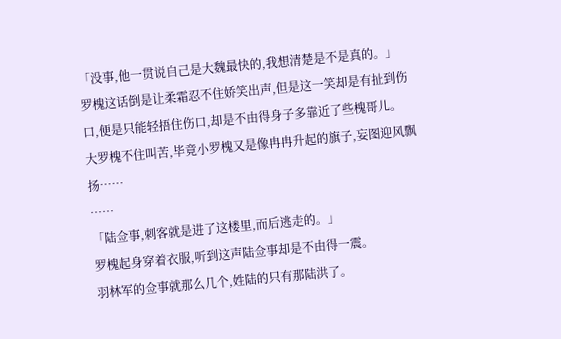「没事,他一贯说自己是大魏最快的,我想清楚是不是真的。」
罗槐这话倒是让柔霜忍不住娇笑出声,但是这一笑却是有扯到伤口,便是只能轻捂住伤口,却是不由得身子多靠近了些槐哥儿。
大罗槐不住叫苦,毕竟小罗槐又是像冉冉升起的旗子,妄图迎风飘扬……
……
「陆佥事,刺客就是进了这楼里,而后逃走的。」
罗槐起身穿着衣服,听到这声陆佥事却是不由得一震。
羽林军的佥事就那么几个,姓陆的只有那陆洪了。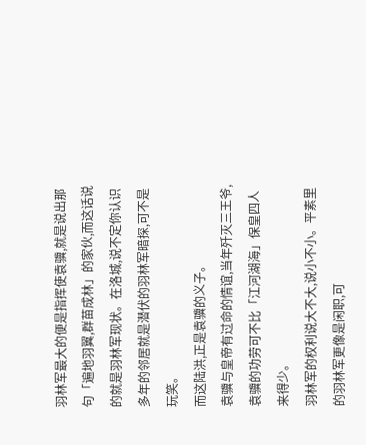羽林军最大的便是指挥使袁骥,就是说出那句「遍地羽翼,群苗成林」的家伙,而这话说的就是羽林军现状。在洛城,说不定你认识多年的邻居就是潜伏的羽林军暗探,可不是玩笑。
而这陆洪,正是袁骥的义子。
袁骥与皇帝有过命的情谊,当年歼灭三王爷,袁骥的功劳可不比「江河湖海」保皇四人来得少。
羽林军的权利说大不大,说小不小。平素里的羽林军更像是闲职,可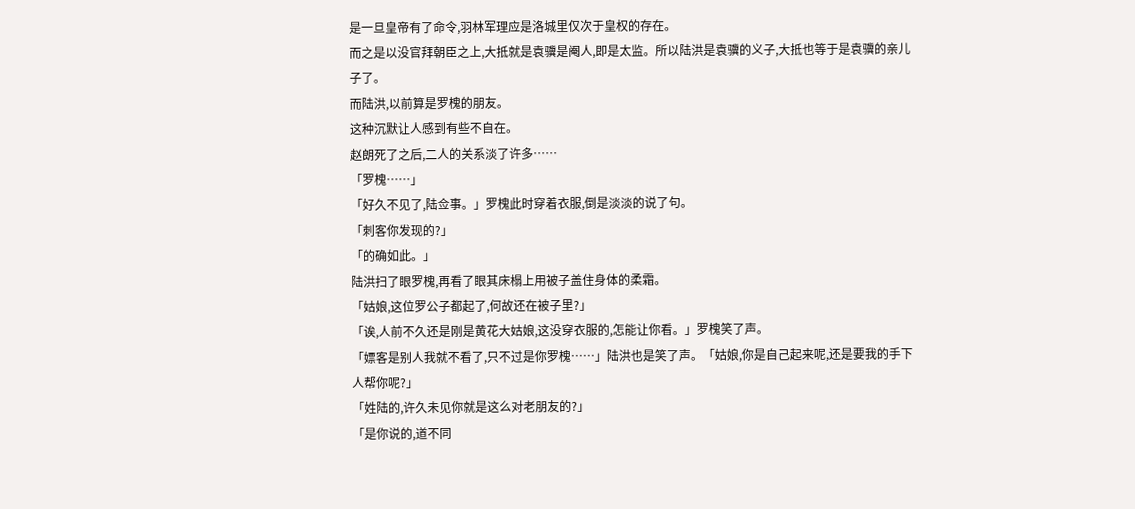是一旦皇帝有了命令,羽林军理应是洛城里仅次于皇权的存在。
而之是以没官拜朝臣之上,大抵就是袁骥是阉人,即是太监。所以陆洪是袁骥的义子,大抵也等于是袁骥的亲儿子了。
而陆洪,以前算是罗槐的朋友。
这种沉默让人感到有些不自在。
赵朗死了之后,二人的关系淡了许多……
「罗槐……」
「好久不见了,陆佥事。」罗槐此时穿着衣服,倒是淡淡的说了句。
「刺客你发现的?」
「的确如此。」
陆洪扫了眼罗槐,再看了眼其床榻上用被子盖住身体的柔霜。
「姑娘,这位罗公子都起了,何故还在被子里?」
「诶,人前不久还是刚是黄花大姑娘,这没穿衣服的,怎能让你看。」罗槐笑了声。
「嫖客是别人我就不看了,只不过是你罗槐……」陆洪也是笑了声。「姑娘,你是自己起来呢,还是要我的手下人帮你呢?」
「姓陆的,许久未见你就是这么对老朋友的?」
「是你说的,道不同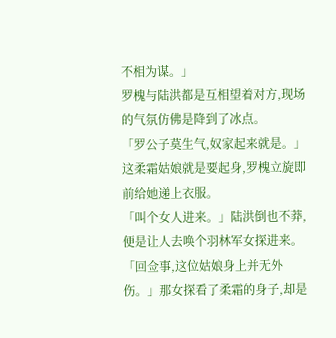不相为谋。」
罗槐与陆洪都是互相望着对方,现场的气氛仿佛是降到了冰点。
「罗公子莫生气,奴家起来就是。」
这柔霜姑娘就是要起身,罗槐立旋即前给她递上衣服。
「叫个女人进来。」陆洪倒也不莽,便是让人去唤个羽林军女探进来。
「回佥事,这位姑娘身上并无外伤。」那女探看了柔霜的身子,却是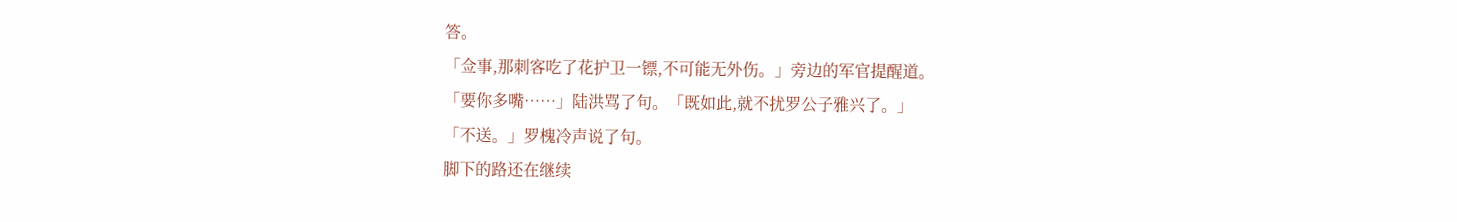答。
「佥事,那刺客吃了花护卫一镖,不可能无外伤。」旁边的军官提醒道。
「要你多嘴……」陆洪骂了句。「既如此,就不扰罗公子雅兴了。」
「不送。」罗槐冷声说了句。
脚下的路还在继续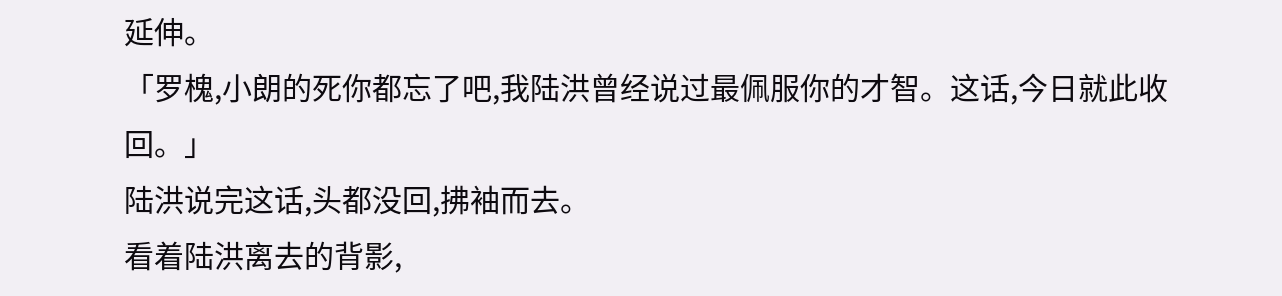延伸。
「罗槐,小朗的死你都忘了吧,我陆洪曾经说过最佩服你的才智。这话,今日就此收回。」
陆洪说完这话,头都没回,拂袖而去。
看着陆洪离去的背影,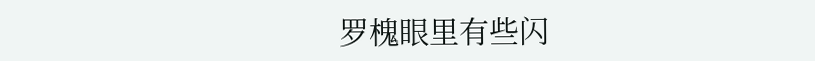罗槐眼里有些闪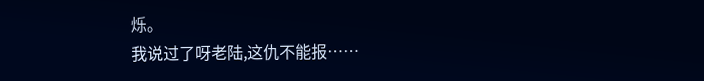烁。
我说过了呀老陆,这仇不能报……